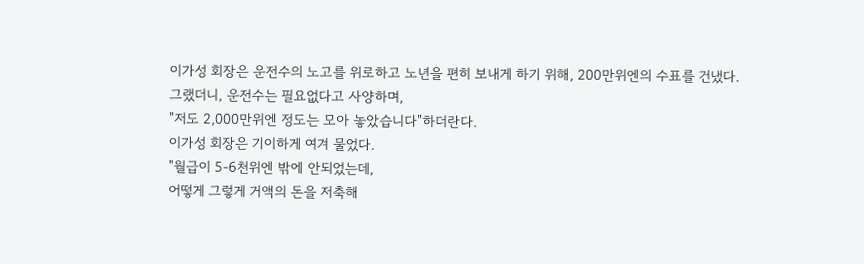이가성 회장은 운전수의 노고를 위로하고 노년을 편히 보내게 하기 위해, 200만위엔의 수표를 건냈다.
그랬더니, 운전수는 필요없다고 사양하며,
"저도 2,000만위엔 정도는 모아 놓았습니다"하더란다.
이가성 회장은 기이하게 여겨 물었다.
"월급이 5-6천위엔 밖에 안되었는데,
어떻게 그렇게 거액의 돈을 저축해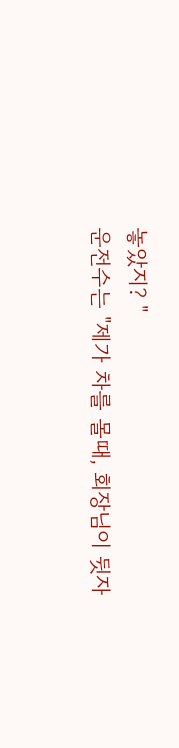놓았지? "
운전수는 "제가 차를 몰때, 회장님이 뒷자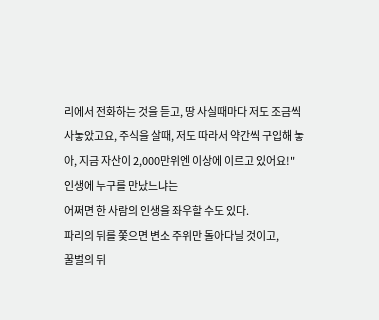리에서 전화하는 것을 듣고, 땅 사실때마다 저도 조금씩 사놓았고요, 주식을 살때, 저도 따라서 약간씩 구입해 놓아, 지금 자산이 2,000만위엔 이상에 이르고 있어요!"
인생에 누구를 만났느냐는
어쩌면 한 사람의 인생을 좌우할 수도 있다.
파리의 뒤를 쫓으면 변소 주위만 돌아다닐 것이고,
꿀벌의 뒤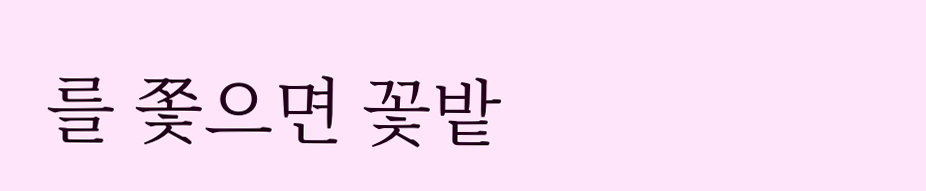를 쫓으면 꽃밭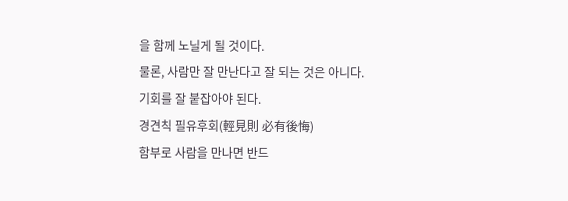을 함께 노닐게 될 것이다.
물론, 사람만 잘 만난다고 잘 되는 것은 아니다.
기회를 잘 붙잡아야 된다.
경견칙 필유후회(輕見則 必有後悔)
함부로 사람을 만나면 반드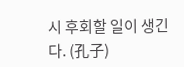시 후회할 일이 생긴다. (孔子)